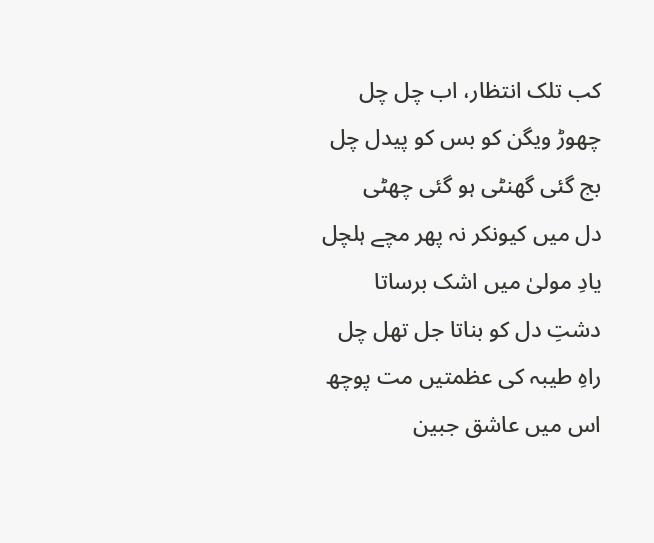کب تلک انتظار، اب چل چل
چھوڑ ویگن کو بس کو پیدل چل
بج گئی گھنٹی ہو گئی چھٹی
دل میں کیونکر نہ پھر مچے ہلچل
یادِ مولیٰ میں اشک برساتا
دشتِ دل کو بناتا جل تھل چل
راہِ طیبہ کی عظمتیں مت پوچھ
اس میں عاشق جبین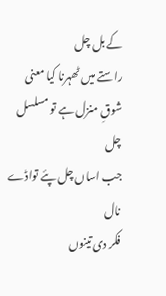کے بل چل
راستے میں ٹھہرنا کیا معنی
شوقِ منزل ہے تو مسلسل چل
جب اساں چل پئے تواڈے نال
فکر دی تینوں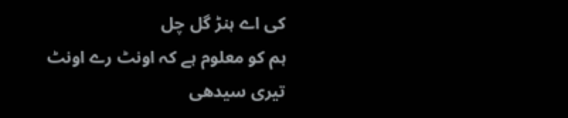کی اے ہنڑ گل چل
ہم کو معلوم ہے کہ اونٹ رے اونٹ
تیری سیدھی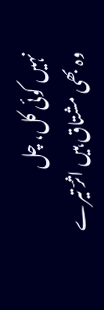نہیں کوئی کل، چل
وہ بھی مشتاق ہیں اثرؔ تیرے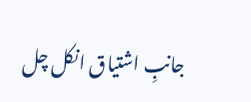جانبِ اشتیاق انکل چل